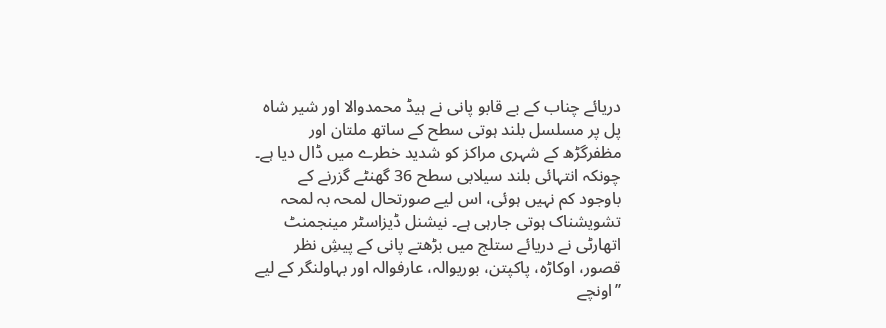دریائے چناب کے بے قابو پانی نے ہیڈ محمدوالا اور شیر شاہ پل پر مسلسل بلند ہوتی سطح کے ساتھ ملتان اور مظفرگڑھ کے شہری مراکز کو شدید خطرے میں ڈال دیا ہے۔ چونکہ انتہائی بلند سیلابی سطح 36 گھنٹے گزرنے کے باوجود کم نہیں ہوئی، اس لیے صورتحال لمحہ بہ لمحہ تشویشناک ہوتی جارہی ہے۔ نیشنل ڈیزاسٹر مینجمنٹ اتھارٹی نے دریائے ستلج میں بڑھتے پانی کے پیشِ نظر قصور، اوکاڑہ، پاکپتن، بوریوالہ، عارفوالہ اور بہاولنگر کے لیے ’’اونچے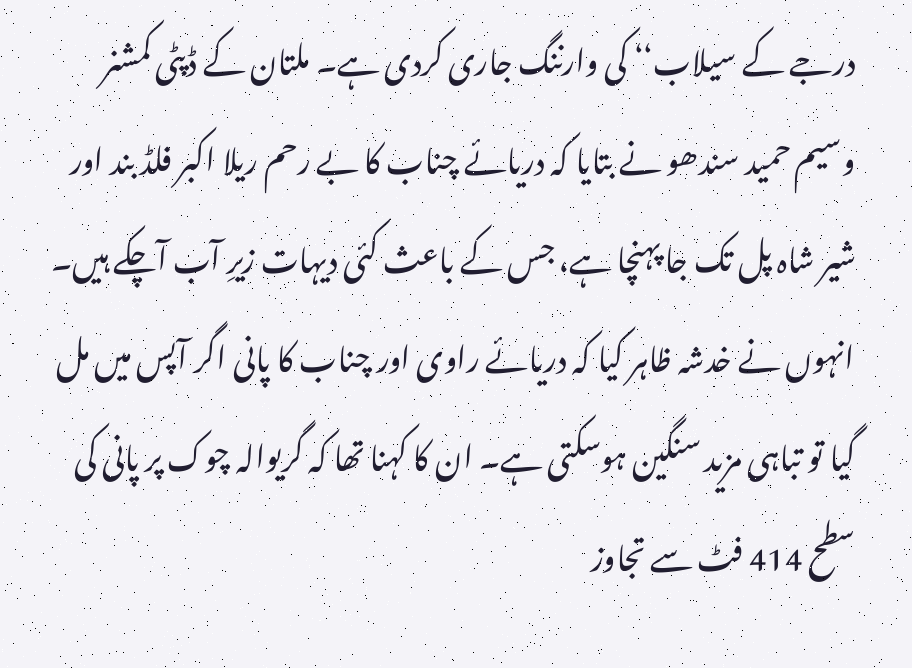درجے کے سیلاب‘‘ کی وارننگ جاری کردی ہے۔ ملتان کے ڈپٹی کمشنر وسیم حمید سندھو نے بتایا کہ دریائے چناب کا بے رحم ریلا اکبر فلڈ بند اور شیر شاہ پل تک جا پہنچا ہے، جس کے باعث کئی دیہات زیرِ آب آچکے ہیں۔ انہوں نے خدشہ ظاہر کیا کہ دریائے راوی اور چناب کا پانی اگر آپس میں مل گیا تو تباہی مزید سنگین ہوسکتی ہے۔ ان کا کہنا تھا کہ گریوالہ چوک پر پانی کی سطح 414 فٹ سے تجاوز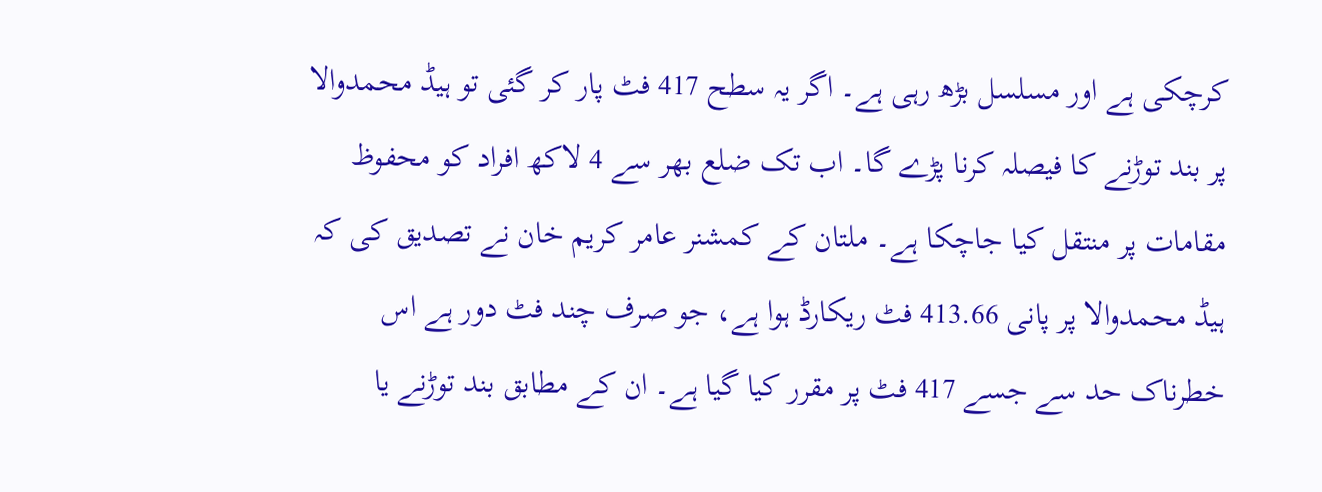کرچکی ہے اور مسلسل بڑھ رہی ہے۔ اگر یہ سطح 417 فٹ پار کر گئی تو ہیڈ محمدوالا پر بند توڑنے کا فیصلہ کرنا پڑے گا۔ اب تک ضلع بھر سے 4 لاکھ افراد کو محفوظ مقامات پر منتقل کیا جاچکا ہے۔ ملتان کے کمشنر عامر کریم خان نے تصدیق کی کہ ہیڈ محمدوالا پر پانی 413.66 فٹ ریکارڈ ہوا ہے، جو صرف چند فٹ دور ہے اس خطرناک حد سے جسے 417 فٹ پر مقرر کیا گیا ہے۔ ان کے مطابق بند توڑنے یا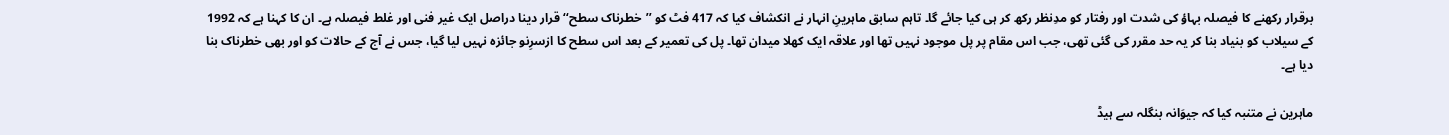برقرار رکھنے کا فیصلہ بہاؤ کی شدت اور رفتار کو مدِنظر رکھ کر ہی کیا جائے گا۔ تاہم سابق ماہرینِ انہار نے انکشاف کیا کہ 417 فٹ کو ’’خطرناک سطح‘‘ قرار دینا دراصل ایک غیر فنی اور غلط فیصلہ ہے۔ ان کا کہنا ہے کہ 1992 کے سیلاب کو بنیاد بنا کر یہ حد مقرر کی گئی تھی، جب اس مقام پر پل موجود نہیں تھا اور علاقہ ایک کھلا میدان تھا۔ پل کی تعمیر کے بعد اس سطح کا ازسرِنو جائزہ نہیں لیا گیا، جس نے آج کے حالات کو اور بھی خطرناک بنا دیا ہے۔

ماہرین نے متنبہ کیا کہ جیوَانہ بنگلہ سے ہیڈ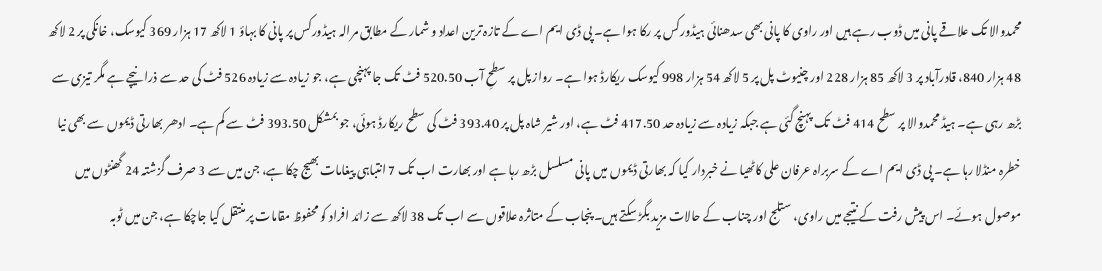محمدوالا تک علاقے پانی میں ڈوب رہے ہیں اور راوی کا پانی بھی سدھنائی ہیڈورکس پر رکا ہوا ہے۔ پی ڈی ایم اے کے تازہ ترین اعداد و شمار کے مطابق مرالہ ہیڈورکس پر پانی کا بہاؤ 1 لاکھ 17 ہزار 369 کیوسک، خانکی پر 2 لاکھ 48 ہزار 840، قادرآباد پر 3 لاکھ 85 ہزار 228 اور چنیوٹ پل پر 5 لاکھ 54 ہزار 998 کیوسک ریکارڈ ہوا ہے۔ رواز پل پر سطحِ آب 520.50 فٹ تک جا پہنچی ہے، جو زیادہ سے زیادہ 526 فٹ کی حد سے ذرا نیچے ہے مگر تیزی سے بڑھ رہی ہے۔ ہیڈ محمدوالا پر سطح 414 فٹ تک پہنچ گئی ہے جبکہ زیادہ سے زیادہ حد 417.50 فٹ ہے، اور شیر شاہ پل پر 393.40 فٹ کی سطح ریکارڈ ہوئی، جو بمشکل 393.50 فٹ سے کم ہے۔ ادھر بھارتی ڈیموں سے بھی نیا خطرہ منڈلا رہا ہے۔ پی ڈی ایم اے کے سربراہ عرفان علی کاٹھیا نے خبردار کیا کہ بھارتی ڈیموں میں پانی مسلسل بڑھ رہا ہے اور بھارت اب تک 7 انتباہی پیغامات بھیج چکا ہے، جن میں سے 3 صرف گزشتہ 24 گھنٹوں میں موصول ہوئے۔ اس پیش رفت کے نتیجے میں راوی، ستلج اور چناب کے حالات مزید بگڑ سکتے ہیں۔ پنجاب کے متاثرہ علاقوں سے اب تک 38 لاکھ سے زائد افراد کو محفوظ مقامات پر منتقل کیا جاچکا ہے، جن میں ٹوبہ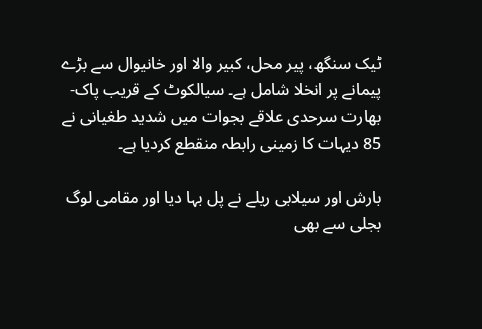ٹیک سنگھ، پیر محل، کبیر والا اور خانیوال سے بڑے پیمانے پر انخلا شامل ہے۔ سیالکوٹ کے قریب پاک-بھارت سرحدی علاقے بجوات میں شدید طغیانی نے 85 دیہات کا زمینی رابطہ منقطع کردیا ہے۔

بارش اور سیلابی ریلے نے پل بہا دیا اور مقامی لوگ بجلی سے بھی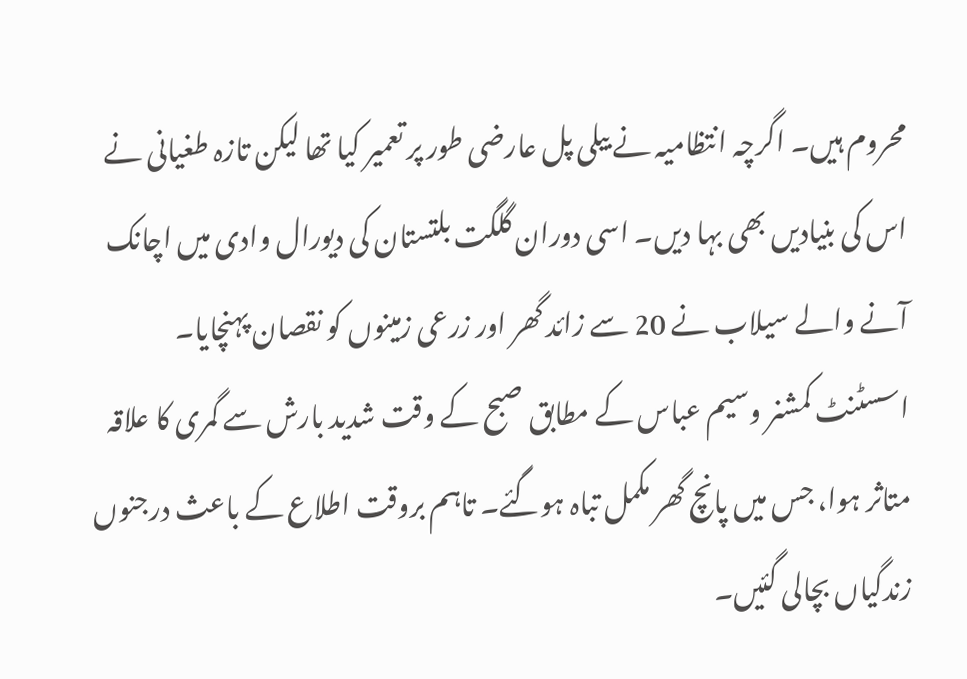محروم ہیں۔ اگرچہ انتظامیہ نے بیلی پل عارضی طور پر تعمیر کیا تھا لیکن تازہ طغیانی نے اس کی بنیادیں بھی بہا دیں۔ اسی دوران گلگت بلتستان کی دیورال وادی میں اچانک آنے والے سیلاب نے 20 سے زائد گھر اور زرعی زمینوں کو نقصان پہنچایا۔ اسسٹنٹ کمشنر وسیم عباس کے مطابق صبح کے وقت شدید بارش سے گمری کا علاقہ متاثر ہوا، جس میں پانچ گھر مکمل تباہ ہوگئے۔ تاہم بروقت اطلاع کے باعث درجنوں زندگیاں بچالی گئیں۔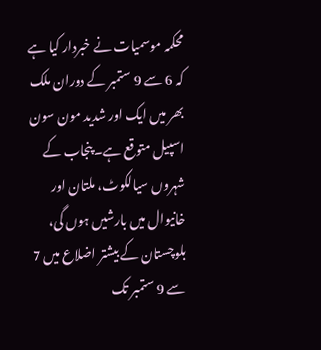محکمہ موسمیات نے خبردار کیا ہے کہ 6 سے 9 ستمبر کے دوران ملک بھر میں ایک اور شدید مون سون اسپیل متوقع ہے۔ پنجاب کے شہروں سیالکوٹ، ملتان اور خانیوال میں بارشیں ہوں گی، بلوچستان کے بیشتر اضلاع میں 7 سے 9 ستمبر تک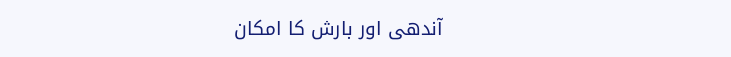آندھی اور بارش کا امکان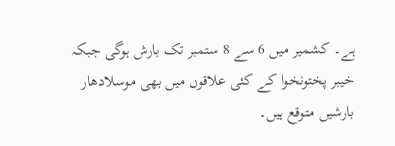ہے۔ کشمیر میں 6 سے 8 ستمبر تک بارش ہوگی جبکہ خیبر پختونخوا کے کئی علاقوں میں بھی موسلادھار بارشیں متوقع ہیں۔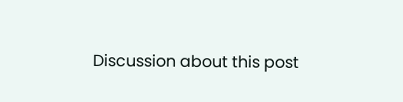Discussion about this post